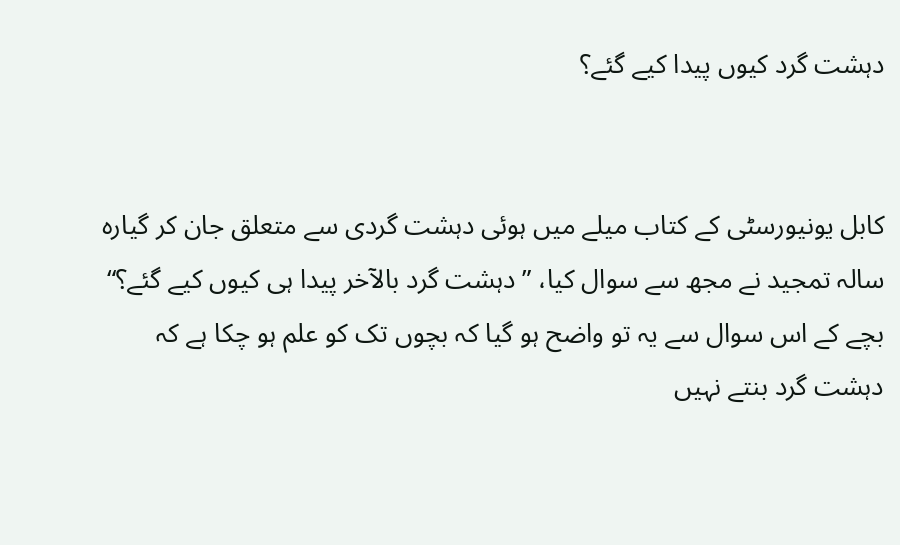دہشت گرد کیوں پیدا کیے گئے؟


کابل یونیورسٹی کے کتاب میلے میں ہوئی دہشت گردی سے متعلق جان کر گیارہ سالہ تمجید نے مجھ سے سوال کیا، ”دہشت گرد بالآخر پیدا ہی کیوں کیے گئے؟“ بچے کے اس سوال سے یہ تو واضح ہو گیا کہ بچوں تک کو علم ہو چکا ہے کہ دہشت گرد بنتے نہیں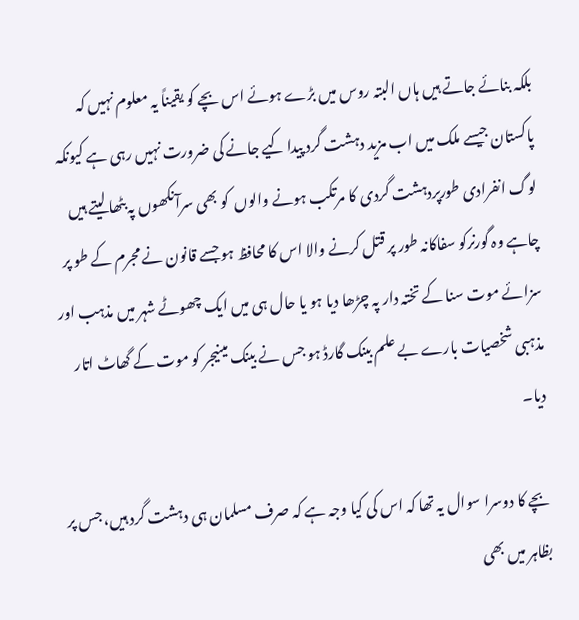بلکہ بنائے جاتے ہیں ہاں البتہ روس میں بڑے ہوئے اس بچے کو یقیناً یہ معلوم نہیں کہ پاکستان جیسے ملک میں اب مزید دہشت گرد پیدا کیے جانے کی ضرورت نہیں رہی ہے کیونکہ لوگ انفرادی طورپردہشت گردی کا مرتکب ہونے والوں ‌ کو بھی سرآنکھوں پہ بٹھا لیتے ہیں ‌ چاہے وہ گورنرکو سفاکانہ طور پر قتل کرنے والا اس کا محافظ ہو جسے قانون نے مجرم کے طو پر سزائے موت سنا کے تختہ دار پہ چڑھا دیا ہو یا حال ہی میں ایک چھوٹے شہر میں مذہب اور مذہبی شخصیات بارے بے علم بینک گارڈ ہو جس نے بینک مینیجر کو موت کے گھاٹ اتار دیا۔

بچے کا دوسرا سوال یہ تھا کہ اس کی کیا وجہ ہے کہ صرف مسلمان ہی دہشت گرد ہیں، جس پر بظاہر میں بھی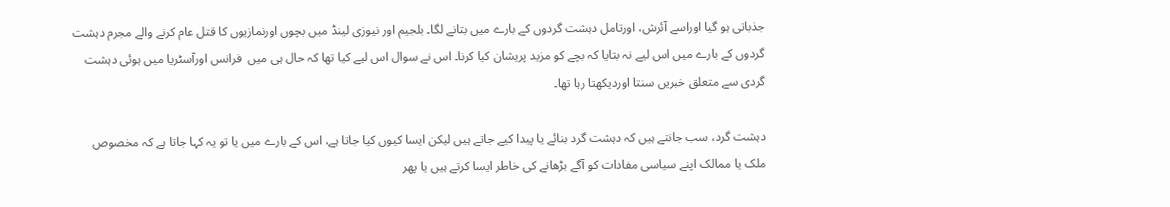جذباتی ہو گیا اوراسے آئرش، اورتامل دہشت گردوں کے بارے میں بتانے لگا۔ بلجیم اور نیوزی لینڈ میں بچوں اورنمازیوں کا قتل عام کرنے والے مجرم دہشت گردوں کے بارے میں اس لیے نہ بتایا کہ بچے کو مزید پریشان کیا کرنا۔ اس نے سوال اس لیے کیا تھا کہ حال ہی میں ‌ فرانس اورآسٹریا میں ہوئی دہشت گردی سے متعلق خبریں سنتا اوردیکھتا رہا تھا۔

دہشت گرد، سب جانتے ہیں کہ دہشت گرد بنائے یا پیدا کیے جاتے ہیں لیکن ایسا کیوں کیا جاتا ہے، اس کے بارے میں یا تو یہ کہا جاتا ہے کہ مخصوص ملک یا ممالک اپنے سیاسی مفادات کو آگے بڑھانے کی‌ خاطر ایسا کرتے ہیں یا پھر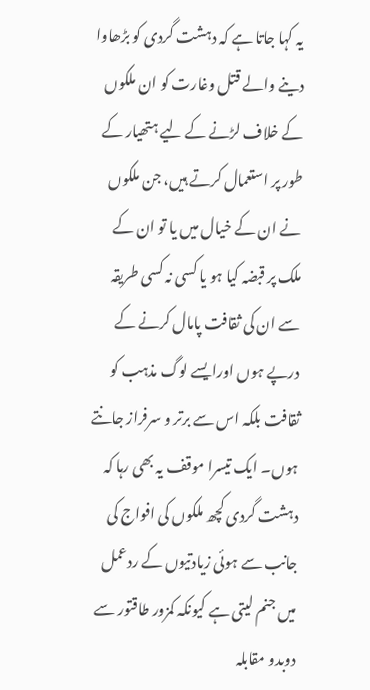یہ کہا جاتا ہے کہ دہشت گردی کو بڑھاوا دینے والے قتل وغارت کو ان ملکوں کے خلاف لڑنے کے لیے ہتھیار کے طور پر استعمال کرتے ہیں، جن ملکوں نے ان کے خیال میں یا تو ان کے ملک پر قبضہ کیا ہو یا کسی نہ کسی طریقہ سے ان کی ثقافت پامال کرنے کے درپے ہوں اورایسے لوگ مذہب کو ثقافت بلکہ اس سے برتر و سرفراز جانتے ہوں۔ ایک تیسرا موقف یہ بھی رہا کہ دہشت گردی کچھ ملکوں کی افواج کی جانب سے ہوئی زیادتیوں کے ردعمل میں جنم لیتی ہے کیونکہ کمزور طاقتور سے دوبدو مقابلہ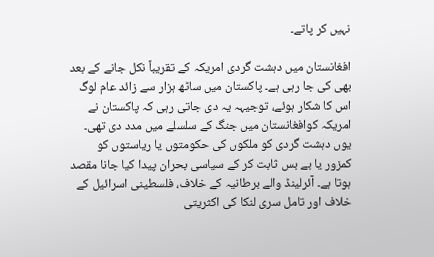نہیں کر پاتے۔

افغانستان میں دہشت گردی امریکہ کے تقریباً نکل جانے کے بعد بھی کی جا رہی ہے۔ پاکستان میں ساٹھ ہزار سے زائد عام لوگ اس کا شکار ہوئے، توجیہہ یہ دی جاتی رہی کہ پاکستان نے امریکہ کوافغانستان میں جنگ کے سلسلے میں مدد دی تھی۔ یوں دہشت گردی کو ملکوں کی حکومتوں یا ریاستوں کو کمزور یا بے بس ثابت کر کے سیاسی بحران پیدا کیا جانا مقصد ہوتا ہے۔ آئرلینڈ والے برطانیہ کے خلاف، فلسطینی اسرائیل کے خلاف اور تامل سری لنکا کی اکثریتی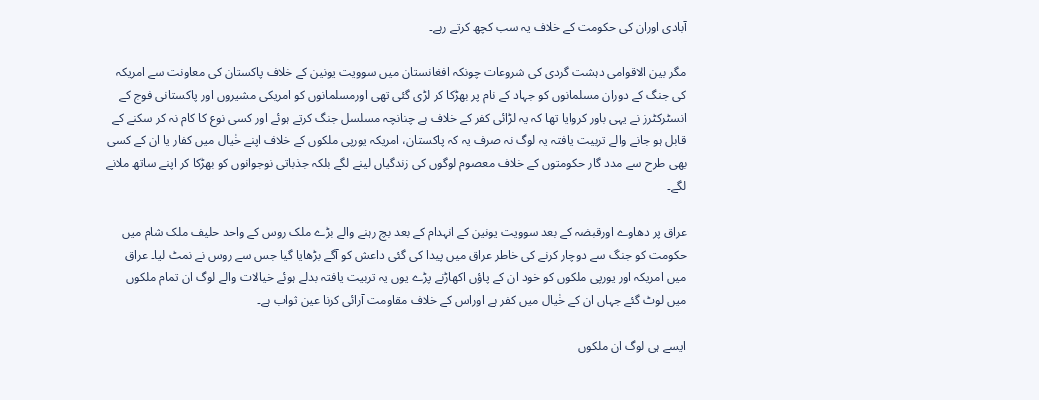آبادی اوران کی حکومت کے خلاف یہ سب کچھ کرتے رہے۔

مگر بین الاقوامی دہشت گردی کی شروعات چونکہ افغانستان میں ‌سوویت یونین کے خلاف پاکستان کی معاونت سے امریکہ کی جنگ کے دوران مسلمانوں کو جہاد کے نام پر بھڑکا کر لڑی گئی تھی اورمسلمانوں کو امریکی مشیروں اور پاکستانی فوج کے انسٹرکٹرز نے یہی باور کروایا تھا کہ یہ لڑائی کفر کے خلاف ہے چنانچہ مسلسل جنگ کرتے ہوئے اور کسی نوع کا کام نہ کر سکنے کے قابل ہو جانے والے تربیت یافتہ یہ لوگ نہ صرف یہ کہ پاکستان، امریکہ یورپی ملکوں کے خلاف اپنے خٰیال میں کفار یا ان کے کسی بھی طرح سے مدد گار حکومتوں کے خلاف معصوم لوگوں کی زندگیاں لینے لگے بلکہ جذباتی نوجوانوں کو بھڑکا کر اپنے ساتھ ملانے لگے۔

عراق پر دھاوے اورقبضہ کے بعد سوویت یونین کے انہدام کے بعد بچ رہنے والے بڑے ملک روس کے واحد حلیف ملک شام میں حکومت کو جنگ سے دوچار کرنے کی خاطر عراق میں ‌پیدا کی گئی داعش کو آگے بڑھایا گیا جس سے روس نے نمٹ لیا۔ عراق میں امریکہ اور یورپی ملکوں کو خود ان کے پاؤں اکھاڑنے پڑے یوں یہ تربیت یافتہ بدلے ہوئے خیالات والے لوگ ان تمام ملکوں میں لوٹ گئے جہاں ‌ان کے خٰیال میں کفر ہے اوراس کے خلاف مقاومت آرائی کرنا عین ثواب ہے۔

ایسے ہی لوگ ان ملکوں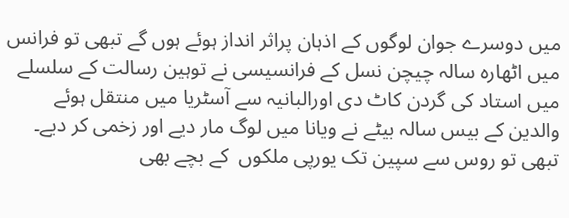میں دوسرے جوان لوگوں کے اذہان پراثر انداز ہوئے ہوں گے تبھی تو فرانس میں اٹھارہ سالہ چیچن نسل کے فرانسیسی نے توہین رسالت کے سلسلے میں استاد کی گردن کاٹ دی اورالبانیہ سے آسٹریا میں منتقل ہوئے والدین کے بیس سالہ بیٹے نے ویانا میں لوگ مار دیے اور زخمی کر دیے۔ تبھی تو روس سے سپین تک یورپی ملکوں ‌ کے بچے بھی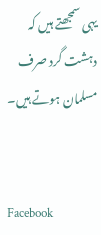یہی سمجھتے ہیں کہ دہشت گرد صرف مسلمان ہوتے ہیں۔


Facebook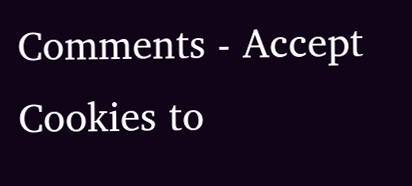Comments - Accept Cookies to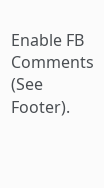Enable FB Comments (See Footer).